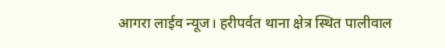आगरा लाईव न्यूज। हरीपर्वत थाना क्षेत्र स्थित पालीवाल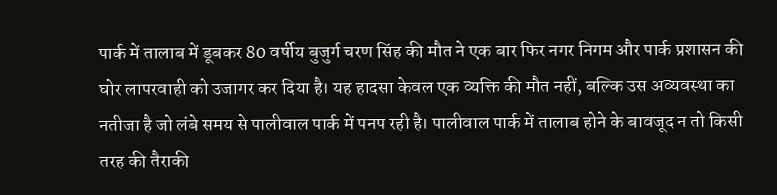पार्क में तालाब में डूबकर 80 वर्षीय बुजुर्ग चरण सिंह की मौत ने एक बार फिर नगर निगम और पार्क प्रशासन की घोर लापरवाही को उजागर कर दिया है। यह हादसा केवल एक व्यक्ति की मौत नहीं, बल्कि उस अव्यवस्था का नतीजा है जो लंबे समय से पालीवाल पार्क में पनप रही है। पालीवाल पार्क में तालाब होने के बावजूद न तो किसी तरह की तैराकी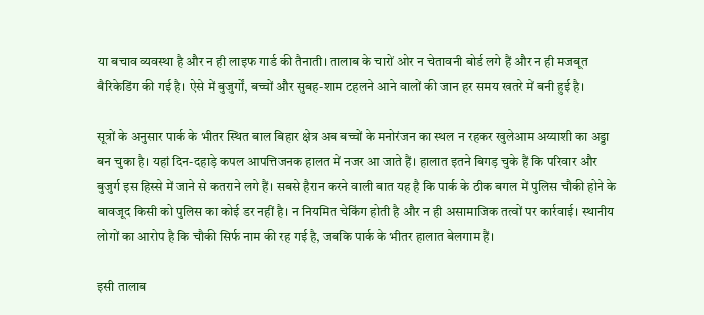या बचाव व्यवस्था है और न ही लाइफ गार्ड की तैनाती। तालाब के चारों ओर न चेतावनी बोर्ड लगे हैं और न ही मजबूत बैरिकेडिंग की गई है। ऐसे में बुजुर्गों, बच्चों और सुबह-शाम टहलने आने वालों की जान हर समय खतरे में बनी हुई है।

सूत्रों के अनुसार पार्क के भीतर स्थित बाल बिहार क्षेत्र अब बच्चों के मनोरंजन का स्थल न रहकर खुलेआम अय्याशी का अड्डा बन चुका है। यहां दिन-दहाड़े कपल आपत्तिजनक हालत में नजर आ जाते हैं। हालात इतने बिगड़ चुके हैं कि परिवार और बुजुर्ग इस हिस्से में जाने से कतराने लगे हैं। सबसे हैरान करने वाली बात यह है कि पार्क के ठीक बगल में पुलिस चौकी होने के बावजूद किसी को पुलिस का कोई डर नहीं है। न नियमित चेकिंग होती है और न ही असामाजिक तत्वों पर कार्रवाई। स्थानीय लोगों का आरोप है कि चौकी सिर्फ नाम की रह गई है, जबकि पार्क के भीतर हालात बेलगाम हैं।

इसी तालाब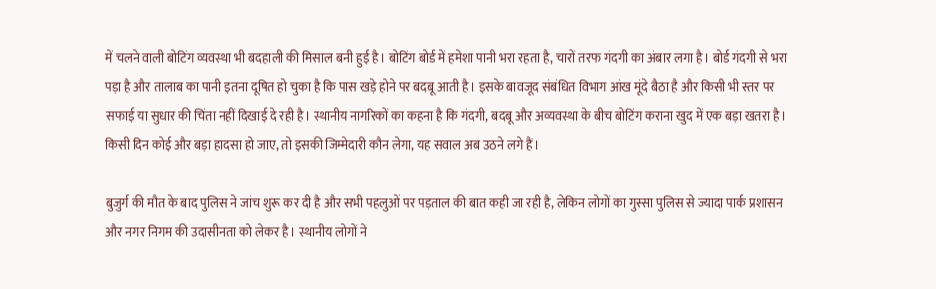में चलने वाली बोटिंग व्यवस्था भी बदहाली की मिसाल बनी हुई है। बोटिंग बोर्ड में हमेशा पानी भरा रहता है, चारों तरफ गंदगी का अंबार लगा है। बोर्ड गंदगी से भरा पड़ा है और तालाब का पानी इतना दूषित हो चुका है कि पास खड़े होने पर बदबू आती है। इसके बावजूद संबंधित विभाग आंख मूंदे बैठा है और किसी भी स्तर पर सफाई या सुधार की चिंता नहीं दिखाई दे रही है। स्थानीय नागरिकों का कहना है कि गंदगी, बदबू और अव्यवस्था के बीच बोटिंग कराना खुद में एक बड़ा खतरा है। किसी दिन कोई और बड़ा हादसा हो जाए, तो इसकी जिम्मेदारी कौन लेगा, यह सवाल अब उठने लगे हैं।

बुजुर्ग की मौत के बाद पुलिस ने जांच शुरू कर दी है और सभी पहलुओं पर पड़ताल की बात कही जा रही है, लेकिन लोगों का गुस्सा पुलिस से ज्यादा पार्क प्रशासन और नगर निगम की उदासीनता को लेकर है। स्थानीय लोगों ने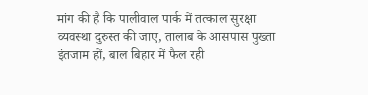मांग की है कि पालीवाल पार्क में तत्काल सुरक्षा व्यवस्था दुरुस्त की जाए, तालाब के आसपास पुख्ता इंतजाम हों, बाल बिहार में फैल रही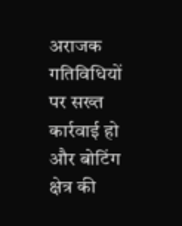अराजक गतिविधियों पर सख्त कार्रवाई हो और बोटिंग क्षेत्र की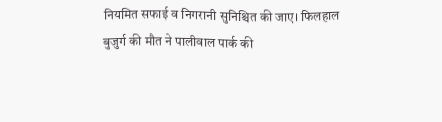नियमित सफाई व निगरानी सुनिश्चित की जाए। फिलहाल बुजुर्ग की मौत ने पालीवाल पार्क की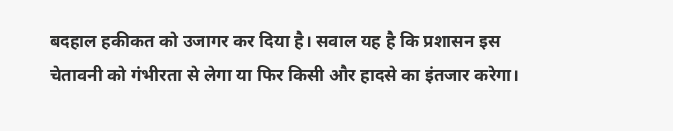बदहाल हकीकत को उजागर कर दिया है। सवाल यह है कि प्रशासन इस चेतावनी को गंभीरता से लेगा या फिर किसी और हादसे का इंतजार करेगा।